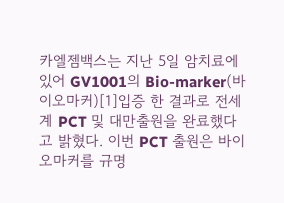카엘젬백스는 지난 5일 암치료에 있어 GV1001의 Bio-marker(바이오마커)[1]입증 한 결과로 전세계 PCT 및 대만출원을 완료했다고 밝혔다. 이번 PCT 출원은 바이오마커를 규명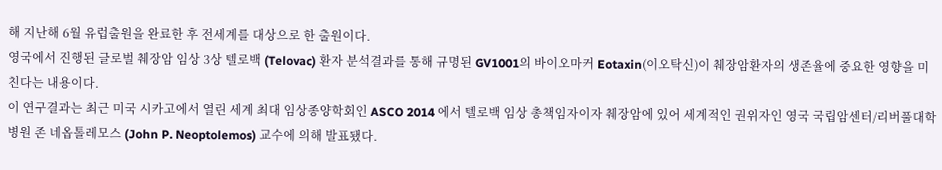해 지난해 6월 유럽출원을 완료한 후 전세계를 대상으로 한 출원이다.
영국에서 진행된 글로벌 췌장암 임상 3상 텔로백 (Telovac) 환자 분석결과를 통해 규명된 GV1001의 바이오마커 Eotaxin(이오탁신)이 췌장암환자의 생존율에 중요한 영향을 미친다는 내용이다.
이 연구결과는 최근 미국 시카고에서 열린 세계 최대 임상종양학회인 ASCO 2014 에서 텔로백 임상 총책임자이자 췌장암에 있어 세계적인 권위자인 영국 국립암센터/리버풀대학병원 존 네옵톨레모스 (John P. Neoptolemos) 교수에 의해 발표됐다.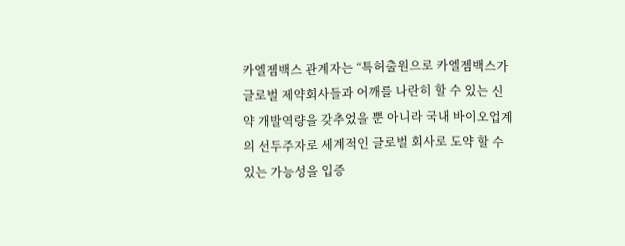카엘젬백스 관계자는 “특허출원으로 카엘젬백스가 글로벌 제약회사들과 어깨를 나란히 할 수 있는 신약 개발역량을 갖추었을 뿐 아니라 국내 바이오업계의 선두주자로 세계적인 글로벌 회사로 도약 할 수 있는 가능성을 입증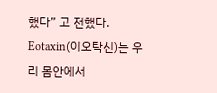했다” 고 전했다.
Eotaxin(이오탁신)는 우리 몸안에서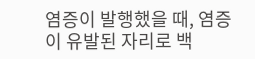염증이 발행했을 때, 염증이 유발된 자리로 백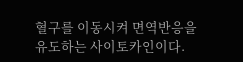혈구를 이동시켜 면역반응을 유도하는 사이토카인이다.